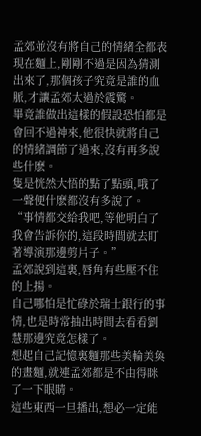孟郊並沒有將自己的情緒全都表現在麵上,剛剛不過是因為猜測出來了,那個孩子究竟是誰的血脈,才讓孟郊太過於震驚。
畢竟誰做出這樣的假設恐怕都是會回不過神來,他很快就將自己的情緒調節了過來,沒有再多說些什麽。
隻是恍然大悟的點了點頭,哦了一聲便什麽都沒有多說了。
“事情都交給我吧,等他明白了我會告訴你的,這段時間就去盯著導演那邊剪片子。”
孟郊說到這裏,唇角有些壓不住的上揚。
自己哪怕是忙碌於瑞士銀行的事情,也是時常抽出時間去看看劉慧那邊究竟怎樣了。
想起自己記憶裏麵那些美輪美奐的畫麵,就連孟郊都是不由得眯了一下眼睛。
這些東西一旦播出,想必一定能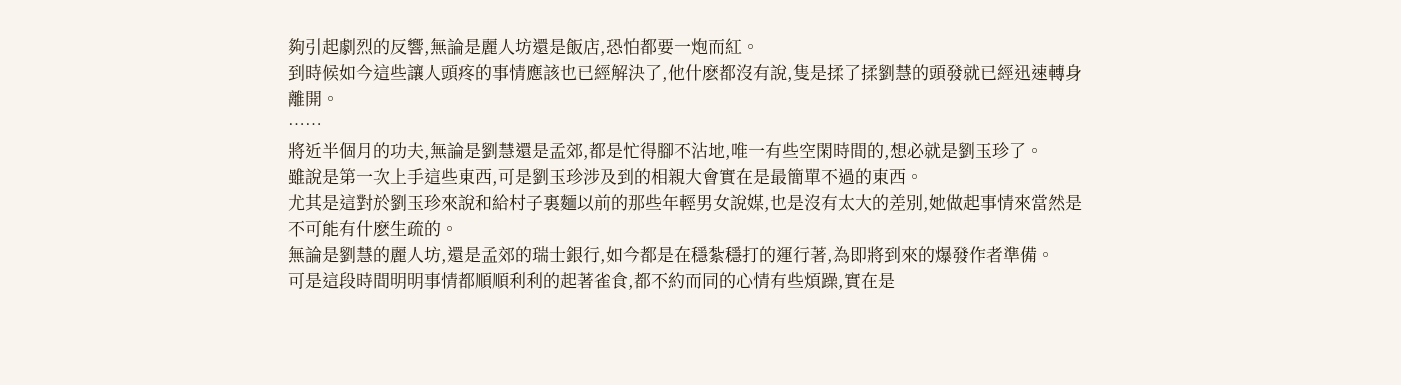夠引起劇烈的反響,無論是麗人坊還是飯店,恐怕都要一炮而紅。
到時候如今這些讓人頭疼的事情應該也已經解決了,他什麽都沒有說,隻是揉了揉劉慧的頭發就已經迅速轉身離開。
……
將近半個月的功夫,無論是劉慧還是孟郊,都是忙得腳不沾地,唯一有些空閑時間的,想必就是劉玉珍了。
雖說是第一次上手這些東西,可是劉玉珍涉及到的相親大會實在是最簡單不過的東西。
尤其是這對於劉玉珍來說和給村子裏麵以前的那些年輕男女說媒,也是沒有太大的差別,她做起事情來當然是不可能有什麽生疏的。
無論是劉慧的麗人坊,還是孟郊的瑞士銀行,如今都是在穩紮穩打的運行著,為即將到來的爆發作者準備。
可是這段時間明明事情都順順利利的起著雀食,都不約而同的心情有些煩躁,實在是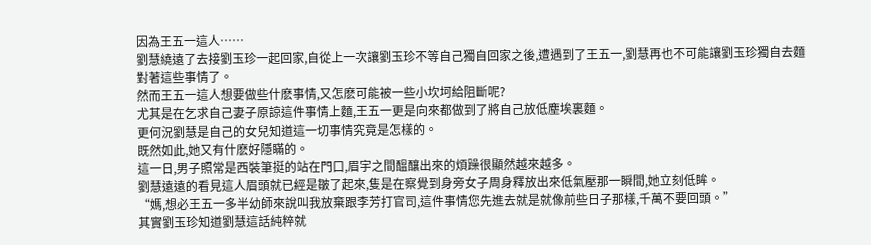因為王五一這人……
劉慧繞遠了去接劉玉珍一起回家,自從上一次讓劉玉珍不等自己獨自回家之後,遭遇到了王五一,劉慧再也不可能讓劉玉珍獨自去麵對著這些事情了。
然而王五一這人想要做些什麽事情,又怎麽可能被一些小坎坷給阻斷呢?
尤其是在乞求自己妻子原諒這件事情上麵,王五一更是向來都做到了將自己放低塵埃裏麵。
更何況劉慧是自己的女兒知道這一切事情究竟是怎樣的。
既然如此,她又有什麽好隱瞞的。
這一日,男子照常是西裝筆挺的站在門口,眉宇之間醞釀出來的煩躁很顯然越來越多。
劉慧遠遠的看見這人眉頭就已經是皺了起來,隻是在察覺到身旁女子周身釋放出來低氣壓那一瞬間,她立刻低眸。
“媽,想必王五一多半幼師來說叫我放棄跟李芳打官司,這件事情您先進去就是就像前些日子那樣,千萬不要回頭。”
其實劉玉珍知道劉慧這話純粹就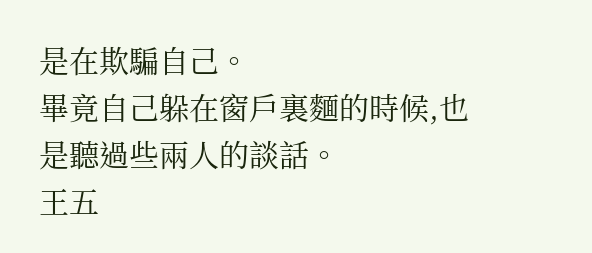是在欺騙自己。
畢竟自己躲在窗戶裏麵的時候,也是聽過些兩人的談話。
王五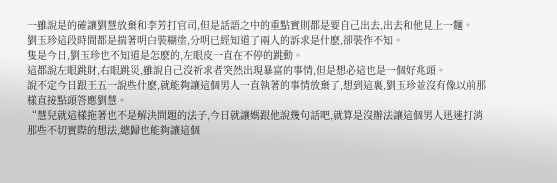一雖說是的確讓劉慧放棄和李芳打官司,但是話語之中的重點實則都是要自己出去,出去和他見上一麵。
劉玉珍這段時間都是揣著明白裝糊塗,分明已經知道了兩人的訴求是什麽,卻裝作不知。
隻是今日,劉玉珍也不知道是怎麽的,左眼皮一直在不停的跳動。
這都說左眼跳財,右眼跳災,雖說自己沒祈求者突然出現暴富的事情,但是想必這也是一個好兆頭。
說不定今日跟王五一說些什麽,就能夠讓這個男人一直執著的事情放棄了,想到這裏,劉玉珍並沒有像以前那樣直接點頭答應劉慧。
“慧兒就這樣拖著也不是解決問題的法子,今日就讓媽跟他說幾句話吧,就算是沒辦法讓這個男人迅速打消那些不切實際的想法,總歸也能夠讓這個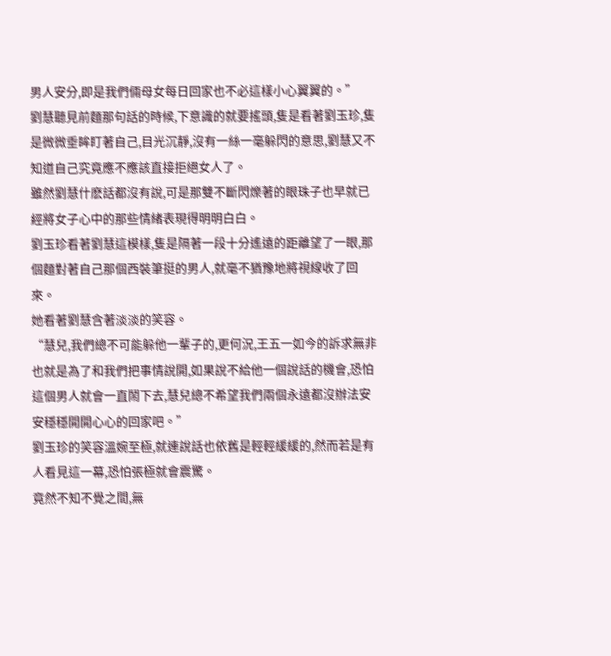男人安分,即是我們倆母女每日回家也不必這樣小心翼翼的。”
劉慧聽見前麵那句話的時候,下意識的就要搖頭,隻是看著劉玉珍,隻是微微垂眸盯著自己,目光沉靜,沒有一絲一毫躲閃的意思,劉慧又不知道自己究竟應不應該直接拒絕女人了。
雖然劉慧什麽話都沒有說,可是那雙不斷閃爍著的眼珠子也早就已經將女子心中的那些情緒表現得明明白白。
劉玉珍看著劉慧這模樣,隻是隔著一段十分遙遠的距離望了一眼,那個麵對著自己那個西裝筆挺的男人,就毫不猶豫地將視線收了回來。
她看著劉慧含著淡淡的笑容。
“慧兒,我們總不可能躲他一輩子的,更何況,王五一如今的訴求無非也就是為了和我們把事情說開,如果說不給他一個說話的機會,恐怕這個男人就會一直鬧下去,慧兒總不希望我們兩個永遠都沒辦法安安穩穩開開心心的回家吧。”
劉玉珍的笑容溫婉至極,就連說話也依舊是輕輕緩緩的,然而若是有人看見這一幕,恐怕張極就會震驚。
竟然不知不覺之間,無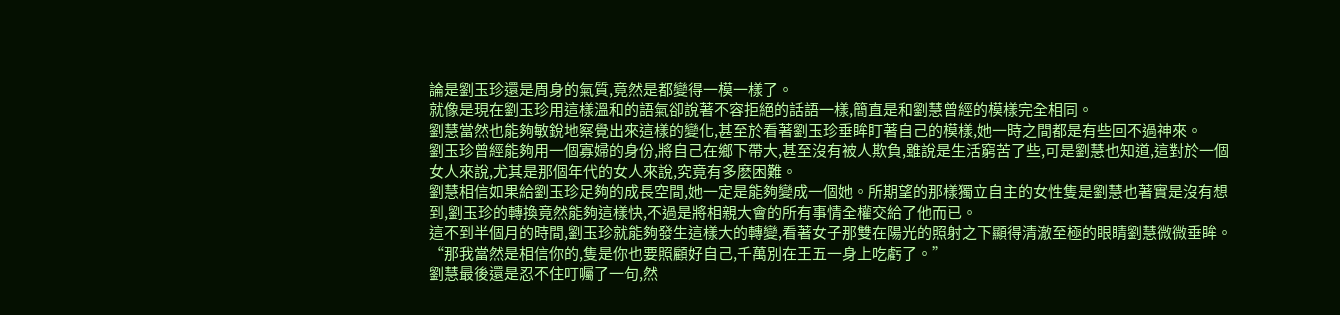論是劉玉珍還是周身的氣質,竟然是都變得一模一樣了。
就像是現在劉玉珍用這樣溫和的語氣卻說著不容拒絕的話語一樣,簡直是和劉慧曾經的模樣完全相同。
劉慧當然也能夠敏銳地察覺出來這樣的變化,甚至於看著劉玉珍垂眸盯著自己的模樣,她一時之間都是有些回不過神來。
劉玉珍曾經能夠用一個寡婦的身份,將自己在鄉下帶大,甚至沒有被人欺負,雖說是生活窮苦了些,可是劉慧也知道,這對於一個女人來說,尤其是那個年代的女人來說,究竟有多麽困難。
劉慧相信如果給劉玉珍足夠的成長空間,她一定是能夠變成一個她。所期望的那樣獨立自主的女性隻是劉慧也著實是沒有想到,劉玉珍的轉換竟然能夠這樣快,不過是將相親大會的所有事情全權交給了他而已。
這不到半個月的時間,劉玉珍就能夠發生這樣大的轉變,看著女子那雙在陽光的照射之下顯得清澈至極的眼睛劉慧微微垂眸。
“那我當然是相信你的,隻是你也要照顧好自己,千萬別在王五一身上吃虧了。”
劉慧最後還是忍不住叮囑了一句,然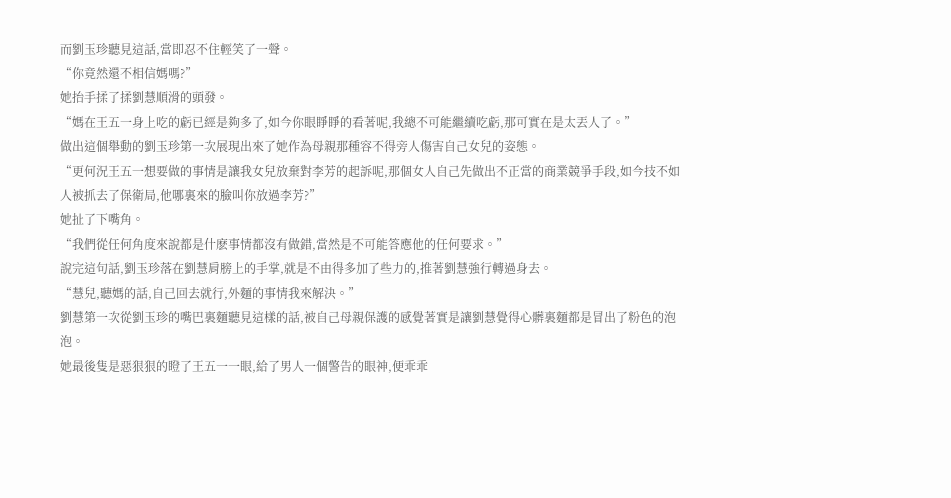而劉玉珍聽見這話,當即忍不住輕笑了一聲。
“你竟然還不相信媽嗎?”
她抬手揉了揉劉慧順滑的頭發。
“媽在王五一身上吃的虧已經是夠多了,如今你眼睜睜的看著呢,我總不可能繼續吃虧,那可實在是太丟人了。”
做出這個舉動的劉玉珍第一次展現出來了她作為母親那種容不得旁人傷害自己女兒的姿態。
“更何況王五一想要做的事情是讓我女兒放棄對李芳的起訴呢,那個女人自己先做出不正當的商業競爭手段,如今技不如人被抓去了保衛局,他哪裏來的臉叫你放過李芳?”
她扯了下嘴角。
“我們從任何角度來說都是什麽事情都沒有做錯,當然是不可能答應他的任何要求。”
說完這句話,劉玉珍落在劉慧肩膀上的手掌,就是不由得多加了些力的,推著劉慧強行轉過身去。
“慧兒,聽媽的話,自己回去就行,外麵的事情我來解決。”
劉慧第一次從劉玉珍的嘴巴裏麵聽見這樣的話,被自己母親保護的感覺著實是讓劉慧覺得心髒裏麵都是冒出了粉色的泡泡。
她最後隻是惡狠狠的瞪了王五一一眼,給了男人一個警告的眼神,便乖乖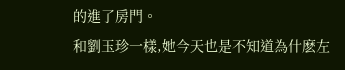的進了房門。
和劉玉珍一樣,她今天也是不知道為什麽左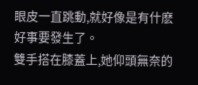眼皮一直跳動,就好像是有什麽好事要發生了。
雙手搭在膝蓋上,她仰頭無奈的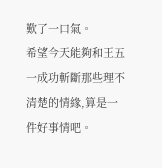歎了一口氣。
希望今天能夠和王五一成功斬斷那些理不清楚的情緣,算是一件好事情吧。